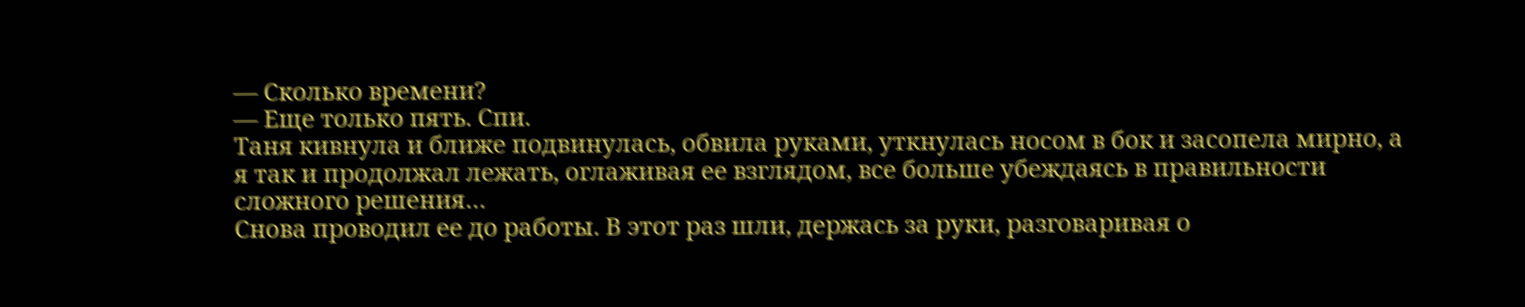— Сколько времени?
— Еще только пять. Спи.
Таня кивнула и ближе подвинулась, обвила руками, уткнулась носом в бок и засопела мирно, а я так и продолжал лежать, оглаживая ее взглядом, все больше убеждаясь в правильности сложного решения…
Снова проводил ее до работы. В этот раз шли, держась за руки, разговаривая о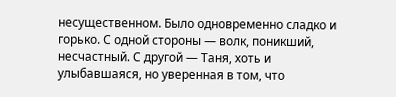несущественном. Было одновременно сладко и горько. С одной стороны — волк, поникший, несчастный. С другой — Таня, хоть и улыбавшаяся, но уверенная в том, что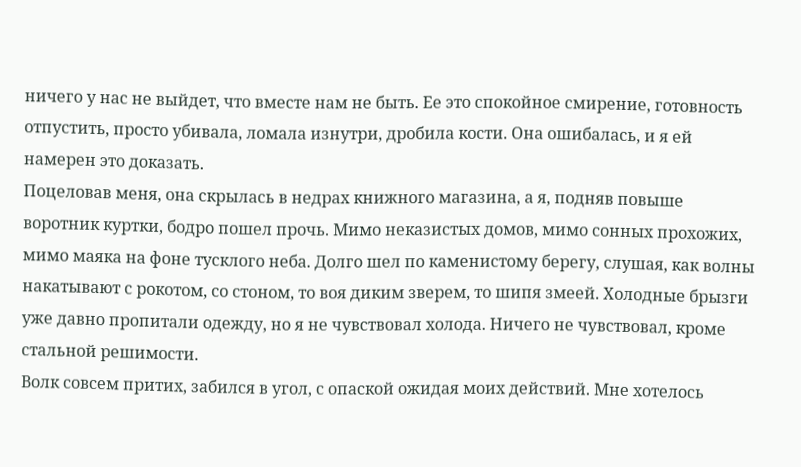ничего у нас не выйдет, что вместе нам не быть. Ее это спокойное смирение, готовность отпустить, просто убивала, ломала изнутри, дробила кости. Она ошибалась, и я ей намерен это доказать.
Поцеловав меня, она скрылась в недрах книжного магазина, а я, подняв повыше воротник куртки, бодро пошел прочь. Мимо неказистых домов, мимо сонных прохожих, мимо маяка на фоне тусклого неба. Долго шел по каменистому берегу, слушая, как волны накатывают с рокотом, со стоном, то воя диким зверем, то шипя змеей. Холодные брызги уже давно пропитали одежду, но я не чувствовал холода. Ничего не чувствовал, кроме стальной решимости.
Волк совсем притих, забился в угол, с опаской ожидая моих действий. Мне хотелось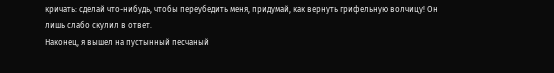кричать: сделай что-нибудь, чтобы переубедить меня, придумай, как вернуть грифельную волчицу! Он лишь слабо скулил в ответ.
Наконец, я вышел на пустынный песчаный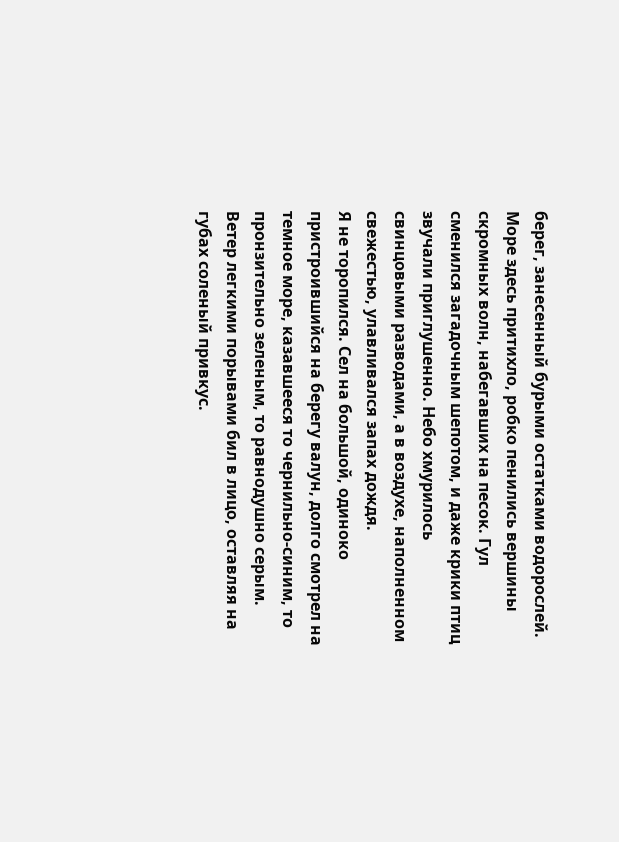берег, занесенный бурыми остатками водорослей. Море здесь притихло, робко пенились вершины скромных волн, набегавших на песок. Гул сменился загадочным шепотом, и даже крики птиц звучали приглушенно. Небо хмурилось свинцовыми разводами, а в воздухе, наполненном свежестью, улавливался запах дождя.
Я не торопился. Сел на большой, одиноко пристроившийся на берегу валун, долго смотрел на темное море, казавшееся то чернильно-синим, то пронзительно зеленым, то равнодушно серым. Ветер легкими порывами бил в лицо, оставляя на губах соленый привкус.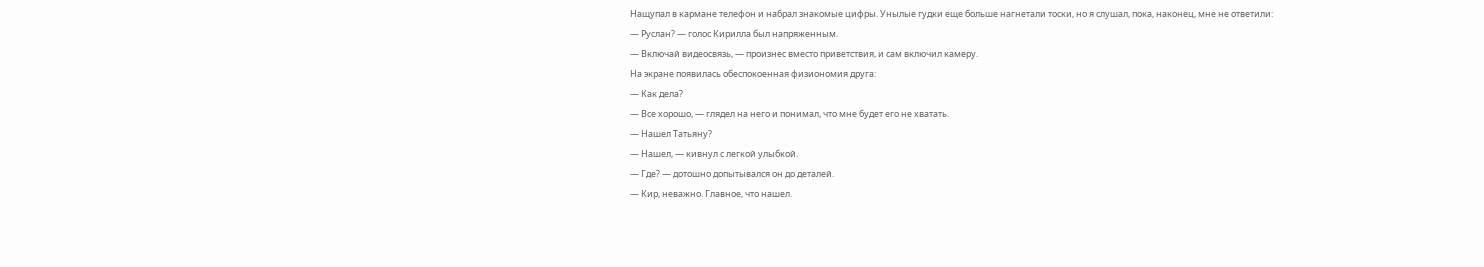Нащупал в кармане телефон и набрал знакомые цифры. Унылые гудки еще больше нагнетали тоски, но я слушал, пока, наконец, мне не ответили:
— Руслан? — голос Кирилла был напряженным.
— Включай видеосвязь, — произнес вместо приветствия, и сам включил камеру.
На экране появилась обеспокоенная физиономия друга:
— Как дела?
— Все хорошо, — глядел на него и понимал, что мне будет его не хватать.
— Нашел Татьяну?
— Нашел, — кивнул с легкой улыбкой.
— Где? — дотошно допытывался он до деталей.
— Кир, неважно. Главное, что нашел.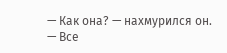— Как она? — нахмурился он.
— Все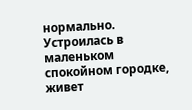нормально. Устроилась в маленьком спокойном городке, живет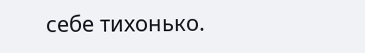себе тихонько.